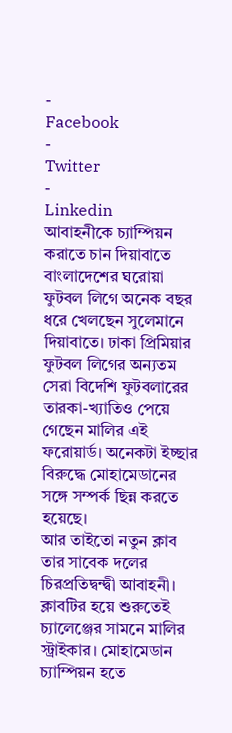-
Facebook
-
Twitter
-
Linkedin
আবাহনীকে চ্যাম্পিয়ন করাতে চান দিয়াবাতে
বাংলাদেশের ঘরোয়া ফুটবল লিগে অনেক বছর ধরে খেলছেন সুলেমানে দিয়াবাতে। ঢাকা প্রিমিয়ার ফুটবল লিগের অন্যতম সেরা বিদেশি ফুটবলারের তারকা-খ্যাতিও পেয়ে গেছেন মালির এই ফরোয়ার্ড। অনেকটা ইচ্ছার বিরুদ্ধে মোহামেডানের সঙ্গে সম্পর্ক ছিন্ন করতে হয়েছে।
আর তাইতো নতুন ক্লাব তার সাবেক দলের চিরপ্রতিদ্বন্দ্বী আবাহনী। ক্লাবটির হয়ে শুরুতেই চ্যালেঞ্জের সামনে মালির স্ট্রাইকার। মোহামেডান চ্যাম্পিয়ন হতে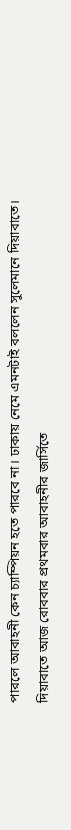পারলে আবাহনী কেন চ্যাম্পিয়ন হতে পারবে না। ঢাকায় নেমে এমনটাই বললেন সুলেমানে দিয়াবাতে।
দিয়াবাতে আজ রোববার প্রথমবার আবাহনীর জার্সিতে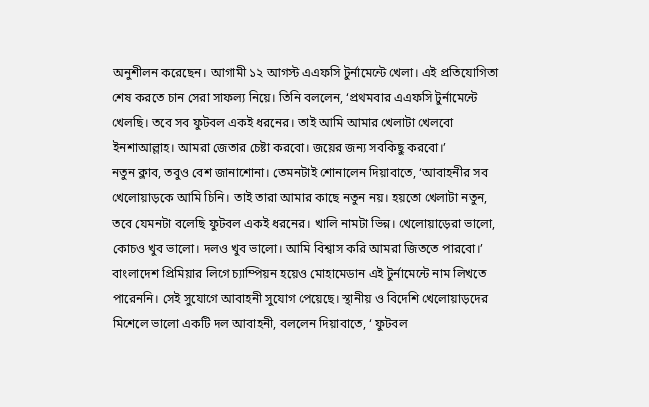অনুশীলন করেছেন। আগামী ১২ আগস্ট এএফসি টুর্নামেন্টে খেলা। এই প্রতিযোগিতা শেষ করতে চান সেরা সাফল্য নিয়ে। তিনি বললেন, ‘প্রথমবার এএফসি টুর্নামেন্টে খেলছি। তবে সব ফুটবল একই ধরনের। তাই আমি আমার খেলাটা খেলবো ইনশাআল্লাহ। আমরা জেতার চেষ্টা করবো। জয়ের জন্য সবকিছু করবো।’
নতুন ক্লাব, তবুও বেশ জানাশোনা। তেমনটাই শোনালেন দিয়াবাতে, ‘আবাহনীর সব খেলোয়াড়কে আমি চিনি। তাই তারা আমার কাছে নতুন নয়। হয়তো খেলাটা নতুন, তবে যেমনটা বলেছি ফুটবল একই ধরনের। খালি নামটা ভিন্ন। খেলোয়াড়েরা ভালো, কোচও খুব ভালো। দলও খুব ভালো। আমি বিশ্বাস করি আমরা জিততে পারবো।’
বাংলাদেশ প্রিমিয়ার লিগে চ্যাম্পিয়ন হয়েও মোহামেডান এই টুর্নামেন্টে নাম লিখতে পারেননি। সেই সুযোগে আবাহনী সুযোগ পেয়েছে। স্থানীয় ও বিদেশি খেলোয়াড়দের মিশেলে ভালো একটি দল আবাহনী, বললেন দিয়াবাতে, ‘ ফুটবল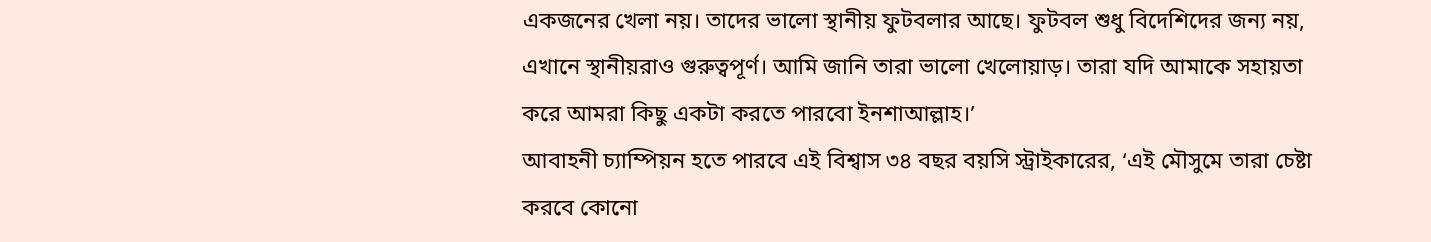একজনের খেলা নয়। তাদের ভালো স্থানীয় ফুটবলার আছে। ফুটবল শুধু বিদেশিদের জন্য নয়, এখানে স্থানীয়রাও গুরুত্বপূর্ণ। আমি জানি তারা ভালো খেলোয়াড়। তারা যদি আমাকে সহায়তা করে আমরা কিছু একটা করতে পারবো ইনশাআল্লাহ।’
আবাহনী চ্যাম্পিয়ন হতে পারবে এই বিশ্বাস ৩৪ বছর বয়সি স্ট্রাইকারের, ‘এই মৌসুমে তারা চেষ্টা করবে কোনো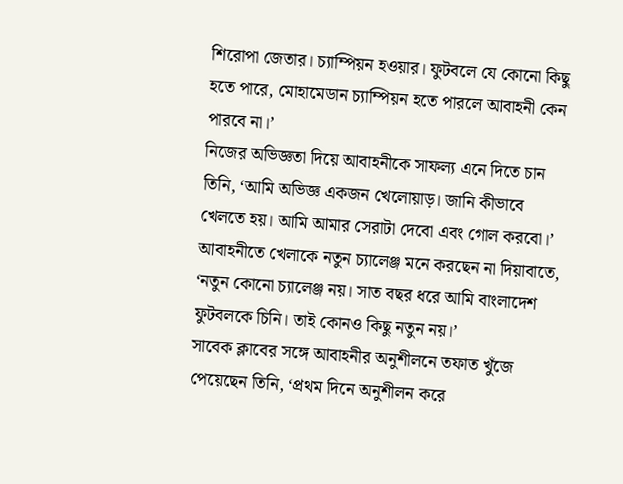শিরোপা জেতার। চ্যাম্পিয়ন হওয়ার। ফুটবলে যে কোনো কিছু হতে পারে, মোহামেডান চ্যাম্পিয়ন হতে পারলে আবাহনী কেন পারবে না।’
নিজের অভিজ্ঞতা দিয়ে আবাহনীকে সাফল্য এনে দিতে চান তিনি, ‘আমি অভিজ্ঞ একজন খেলোয়াড়। জানি কীভাবে খেলতে হয়। আমি আমার সেরাটা দেবো এবং গোল করবো।’
আবাহনীতে খেলাকে নতুন চ্যালেঞ্জ মনে করছেন না দিয়াবাতে, ‘নতুন কোনো চ্যালেঞ্জ নয়। সাত বছর ধরে আমি বাংলাদেশ ফুটবলকে চিনি। তাই কোনও কিছু নতুন নয়।’
সাবেক ক্লাবের সঙ্গে আবাহনীর অনুশীলনে তফাত খুঁজে পেয়েছেন তিনি, ‘প্রথম দিনে অনুশীলন করে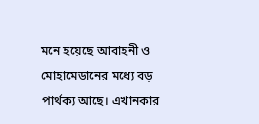মনে হয়েছে আবাহনী ও মোহামেডানের মধ্যে বড় পার্থক্য আছে। এখানকার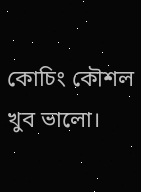কোচিং কৌশল খুব ভালো।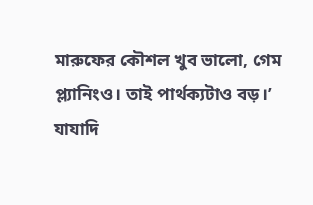মারুফের কৌশল খুব ভালো, গেম প্ল্যানিংও। তাই পার্থক্যটাও বড়।’
যাযাদি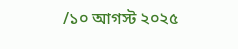/১০ আগস্ট ২০২৫